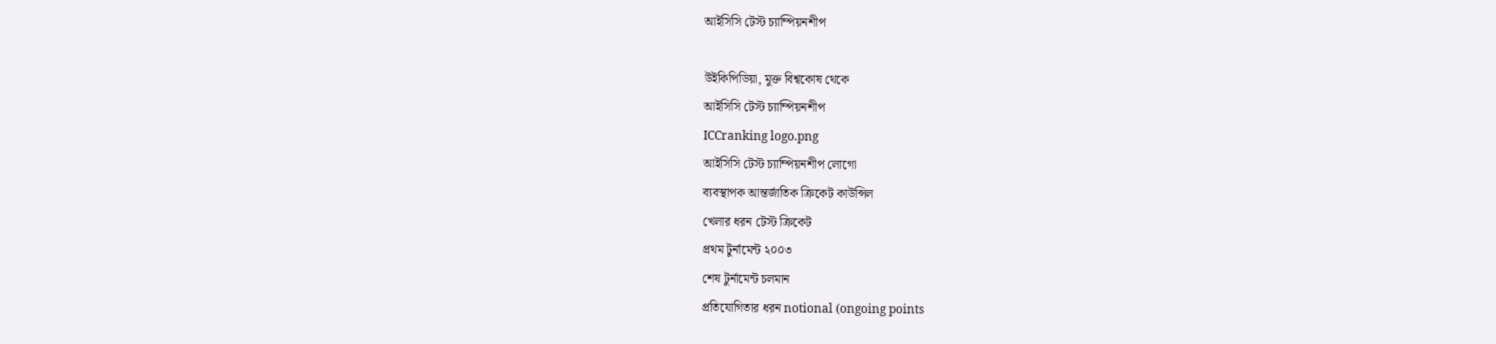আইসিসি টেস্ট চ্যাম্পিয়নশীপ

উইকিপিডিয়া, মুক্ত বিশ্বকোষ থেকে
আইসিসি টেস্ট চ্যাম্পিয়নশীপ
ICCranking logo.png
আইসিসি টেস্ট চ্যাম্পিয়নশীপ লোগো
ব্যবস্থাপক আন্তর্জাতিক ক্রিকেট কাউন্সিল
খেলার ধরন টেস্ট ক্রিকেট
প্রথম টুর্নামেন্ট ২০০৩
শেষ টুর্নামেন্ট চলমান
প্রতিযোগিতার ধরন notional (ongoing points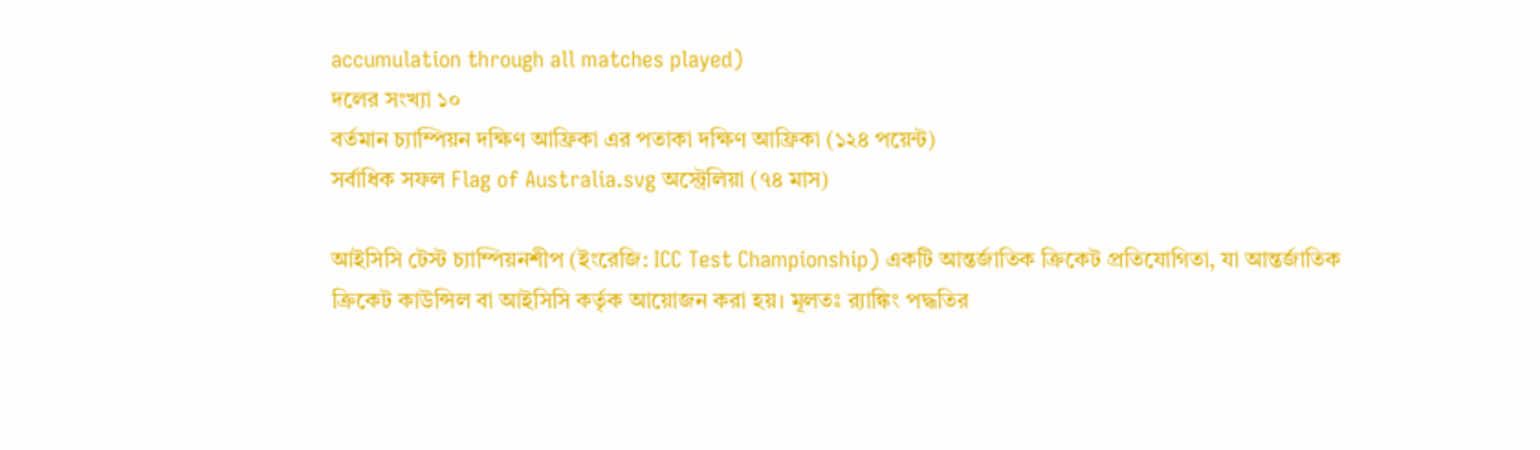accumulation through all matches played)
দলের সংখ্যা ১০
বর্তমান চ্যাম্পিয়ন দক্ষিণ আফ্রিকা এর পতাকা দক্ষিণ আফ্রিকা (১২৪ পয়েন্ট)
সর্বাধিক সফল Flag of Australia.svg অস্ট্রেলিয়া (৭৪ মাস)

আইসিসি টেস্ট চ্যাম্পিয়নশীপ (ইংরেজি: ICC Test Championship) একটি আন্তর্জাতিক ক্রিকেট প্রতিযোগিতা, যা আন্তর্জাতিক ক্রিকেট কাউন্সিল বা আইসিসি কর্তৃক আয়োজন করা হয়। মূলতঃ র‌্যাঙ্কিং পদ্ধতির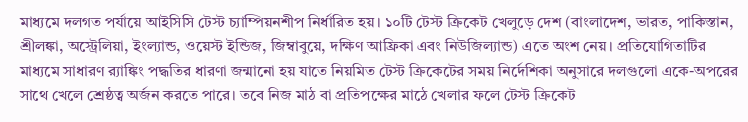মাধ্যমে দলগত পর্যায়ে আইসিসি টেস্ট চ্যাম্পিয়নশীপ নির্ধারিত হয়। ১০টি টেস্ট ক্রিকেট খেলুড়ে দেশ (বাংলাদেশ, ভারত, পাকিস্তান, শ্রীলঙ্কা, অস্ট্রেলিয়া, ইংল্যান্ড, ওয়েস্ট ইন্ডিজ, জিম্বাবুয়ে, দক্ষিণ আফ্রিকা এবং নিউজিল্যান্ড) এতে অংশ নেয়। প্রতিযোগিতাটির মাধ্যমে সাধারণ র‌্যাঙ্কিং পদ্ধতির ধারণা জন্মানো হয় যাতে নিয়মিত টেস্ট ক্রিকেটের সময় নির্দেশিকা অনুসারে দলগুলো একে-অপরের সাথে খেলে শ্রেষ্ঠত্ব অর্জন করতে পারে। তবে নিজ মাঠ বা প্রতিপক্ষের মাঠে খেলার ফলে টেস্ট ক্রিকেট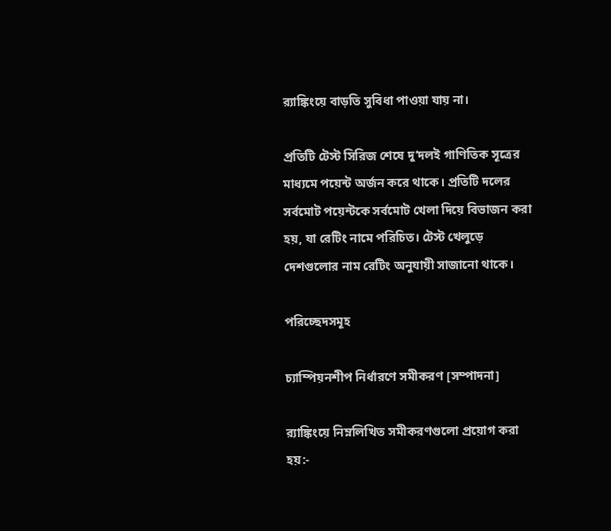র‌্যাঙ্কিংয়ে বাড়তি সুবিধা পাওয়া যায় না।

প্রতিটি টেস্ট সিরিজ শেষে দু’দলই গাণিতিক সূত্রের মাধ্যমে পয়েন্ট অর্জন করে থাকে। প্রতিটি দলের সর্বমোট পয়েন্টকে সর্বমোট খেলা দিয়ে বিভাজন করা হয়, যা রেটিং নামে পরিচিত। টেস্ট খেলুড়ে দেশগুলোর নাম রেটিং অনুযায়ী সাজানো থাকে।

পরিচ্ছেদসমূহ

চ্যাম্পিয়নশীপ নির্ধারণে সমীকরণ [সম্পাদনা]

র‌্যাঙ্কিংয়ে নিম্নলিখিত সমীকরণগুলো প্রয়োগ করা হয়:-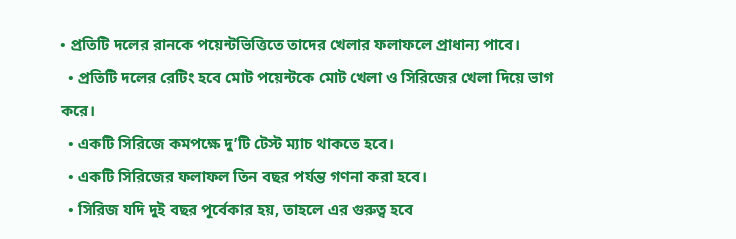• প্রতিটি দলের রানকে পয়েন্টভিত্তিতে তাদের খেলার ফলাফলে প্রাধান্য পাবে।
  • প্রতিটি দলের রেটিং হবে মোট পয়েন্টকে মোট খেলা ও সিরিজের খেলা দিয়ে ভাগ করে।
  • একটি সিরিজে কমপক্ষে দু’টি টেস্ট ম্যাচ থাকতে হবে।
  • একটি সিরিজের ফলাফল তিন বছর পর্যন্ত গণনা করা হবে।
  • সিরিজ যদি দুই বছর পূর্বেকার হয়, তাহলে এর গুরুত্ব হবে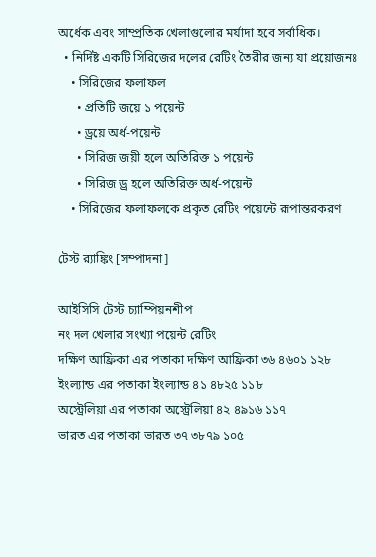অর্ধেক এবং সাম্প্রতিক খেলাগুলোর মর্যাদা হবে সর্বাধিক।
  • নির্দিষ্ট একটি সিরিজের দলের রেটিং তৈরীর জন্য যা প্রয়োজনঃ
    • সিরিজের ফলাফল
      • প্রতিটি জয়ে ১ পয়েন্ট
      • ড্রয়ে অর্ধ-পয়েন্ট
      • সিরিজ জয়ী হলে অতিরিক্ত ১ পয়েন্ট
      • সিরিজ ড্র হলে অতিরিক্ত অর্ধ-পয়েন্ট
    • সিরিজের ফলাফলকে প্রকৃত রেটিং পয়েন্টে রূপান্তরকরণ

টেস্ট র‌্যাঙ্কিং [সম্পাদনা]

আইসিসি টেস্ট চ্যাম্পিয়নশীপ
নং দল খেলার সংখ্যা পয়েন্ট রেটিং
দক্ষিণ আফ্রিকা এর পতাকা দক্ষিণ আফ্রিকা ৩৬ ৪৬০১ ১২৮
ইংল্যান্ড এর পতাকা ইংল্যান্ড ৪১ ৪৮২৫ ১১৮
অস্ট্রেলিয়া এর পতাকা অস্ট্রেলিয়া ৪২ ৪৯১৬ ১১৭
ভারত এর পতাকা ভারত ৩৭ ৩৮৭৯ ১০৫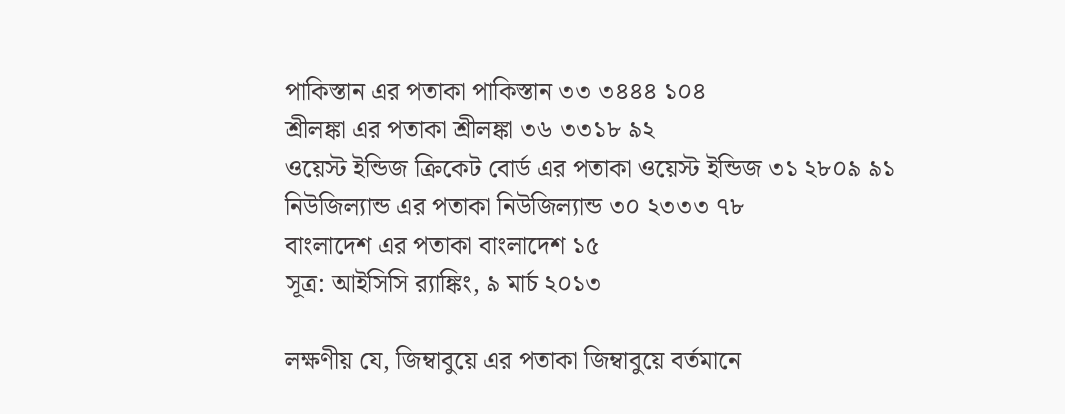পাকিস্তান এর পতাকা পাকিস্তান ৩৩ ৩৪৪৪ ১০৪
শ্রীলঙ্কা এর পতাকা শ্রীলঙ্কা ৩৬ ৩৩১৮ ৯২
ওয়েস্ট ইন্ডিজ ক্রিকেট বোর্ড এর পতাকা ওয়েস্ট ইন্ডিজ ৩১ ২৮০৯ ৯১
নিউজিল্যান্ড এর পতাকা নিউজিল্যান্ড ৩০ ২৩৩৩ ৭৮
বাংলাদেশ এর পতাকা বাংলাদেশ ১৫
সূত্র: আইসিসি র‌্যাঙ্কিং, ৯ মার্চ ২০১৩

লক্ষণীয় যে, জিম্বাবুয়ে এর পতাকা জিম্বাবুয়ে বর্তমানে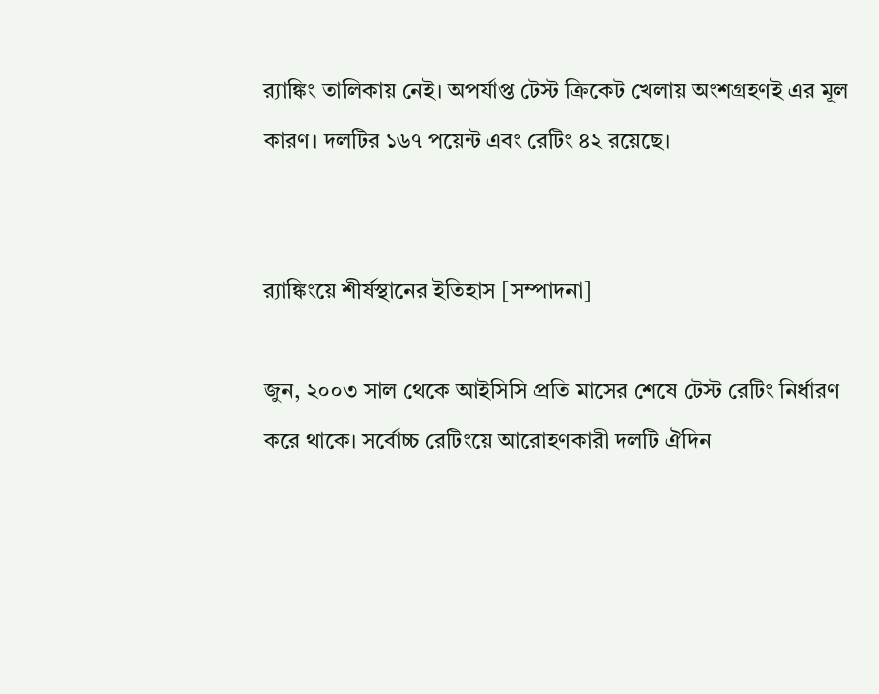র‌্যাঙ্কিং তালিকায় নেই। অপর্যাপ্ত টেস্ট ক্রিকেট খেলায় অংশগ্রহণই এর মূল কারণ। দলটির ১৬৭ পয়েন্ট এবং রেটিং ৪২ রয়েছে।


র‌্যাঙ্কিংয়ে শীর্ষস্থানের ইতিহাস [সম্পাদনা]

জুন, ২০০৩ সাল থেকে আইসিসি প্রতি মাসের শেষে টেস্ট রেটিং নির্ধারণ করে থাকে। সর্বোচ্চ রেটিংয়ে আরোহণকারী দলটি ঐদিন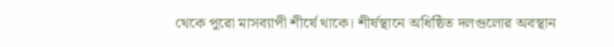থেকে পুরো মাসব্যাপী শীর্ষে থাকে। শীর্ষস্থানে অধিষ্ঠিত দলগুলোর অবস্থান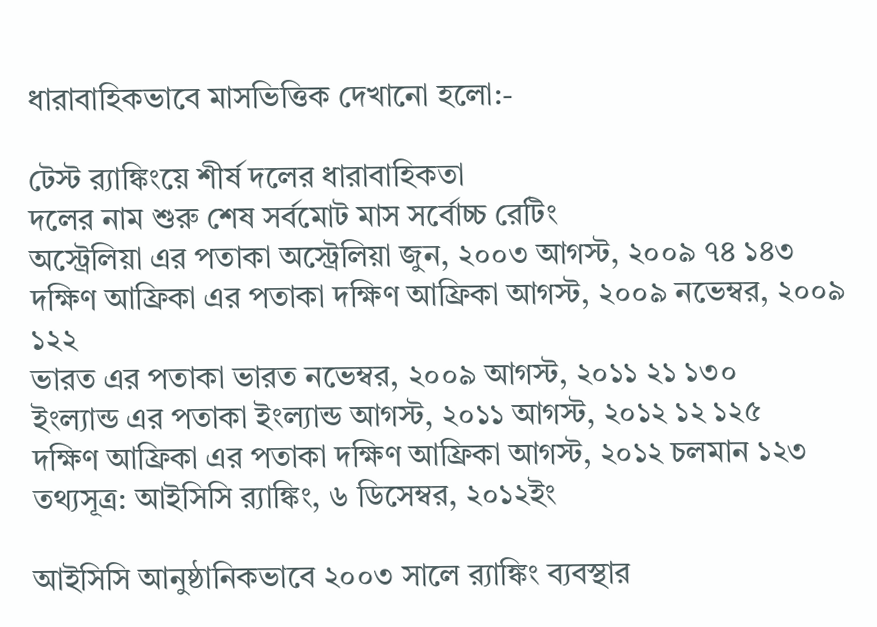ধারাবাহিকভাবে মাসভিত্তিক দেখানো হলো:-

টেস্ট র‌্যাঙ্কিংয়ে শীর্ষ দলের ধারাবাহিকতা
দলের নাম শুরু শেষ সর্বমোট মাস সর্বোচ্চ রেটিং
অস্ট্রেলিয়া এর পতাকা অস্ট্রেলিয়া জুন, ২০০৩ আগস্ট, ২০০৯ ৭৪ ১৪৩
দক্ষিণ আফ্রিকা এর পতাকা দক্ষিণ আফ্রিকা আগস্ট, ২০০৯ নভেম্বর, ২০০৯ ১২২
ভারত এর পতাকা ভারত নভেম্বর, ২০০৯ আগস্ট, ২০১১ ২১ ১৩০
ইংল্যান্ড এর পতাকা ইংল্যান্ড আগস্ট, ২০১১ আগস্ট, ২০১২ ১২ ১২৫
দক্ষিণ আফ্রিকা এর পতাকা দক্ষিণ আফ্রিকা আগস্ট, ২০১২ চলমান ১২৩
তথ্যসূত্র: আইসিসি র‌্যাঙ্কিং, ৬ ডিসেম্বর, ২০১২ইং

আইসিসি আনুষ্ঠানিকভাবে ২০০৩ সালে র‌্যাঙ্কিং ব্যবস্থার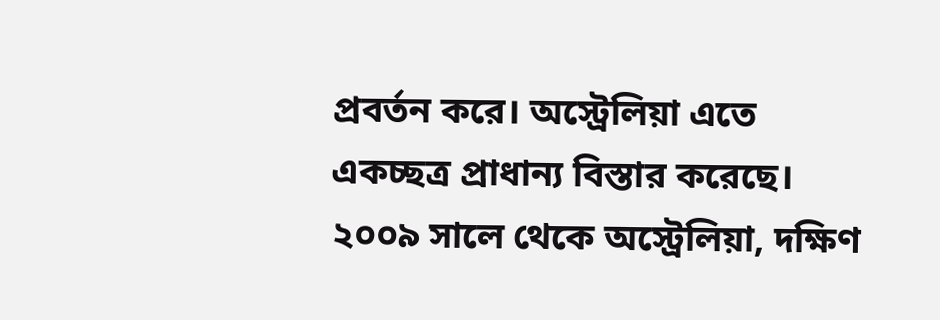প্রবর্তন করে। অস্ট্রেলিয়া এতে একচ্ছত্র প্রাধান্য বিস্তার করেছে। ২০০৯ সালে থেকে অস্ট্রেলিয়া, দক্ষিণ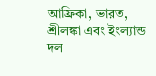আফ্রিকা, ভারত, শ্রীলঙ্কা এবং ইংল্যান্ড দল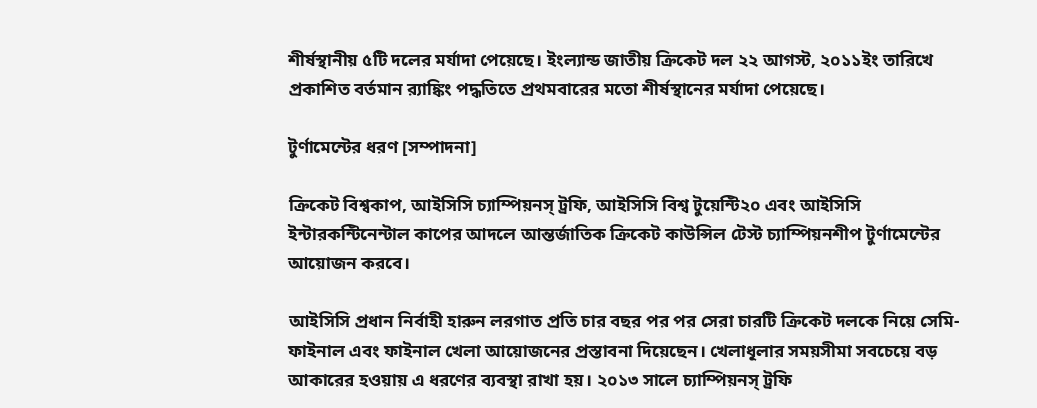শীর্ষস্থানীয় ৫টি দলের মর্যাদা পেয়েছে। ইংল্যান্ড জাতীয় ক্রিকেট দল ২২ আগস্ট, ২০১১ইং তারিখে প্রকাশিত বর্তমান র‌্যাঙ্কিং পদ্ধতিতে প্রথমবারের মতো শীর্ষস্থানের মর্যাদা পেয়েছে।

টুর্ণামেন্টের ধরণ [সম্পাদনা]

ক্রিকেট বিশ্বকাপ, আইসিসি চ্যাম্পিয়নস্ ট্রফি, আইসিসি বিশ্ব টুয়েন্টি২০ এবং আইসিসি ইন্টারকন্টিনেন্টাল কাপের আদলে আন্তর্জাতিক ক্রিকেট কাউন্সিল টেস্ট চ্যাম্পিয়নশীপ টুর্ণামেন্টের আয়োজন করবে।

আইসিসি প্রধান নির্বাহী হারুন লরগাত প্রতি চার বছর পর পর সেরা চারটি ক্রিকেট দলকে নিয়ে সেমি-ফাইনাল এবং ফাইনাল খেলা আয়োজনের প্রস্তাবনা দিয়েছেন। খেলাধূলার সময়সীমা সবচেয়ে বড় আকারের হওয়ায় এ ধরণের ব্যবস্থা রাখা হয়। ২০১৩ সালে চ্যাম্পিয়নস্ ট্রফি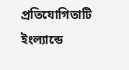প্রতিযোগিতাটি ইংল্যান্ডে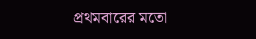প্রথমবারের মতো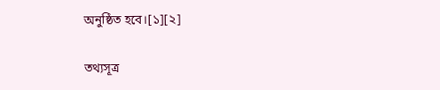অনুষ্ঠিত হবে।[১][২]

তথ্যসূত্র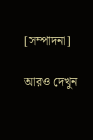[সম্পাদনা]

আরও দেখুন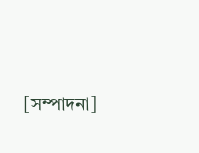[সম্পাদনা]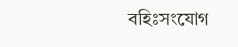বহিঃসংযোগ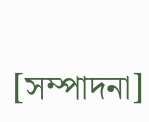[সম্পাদনা]